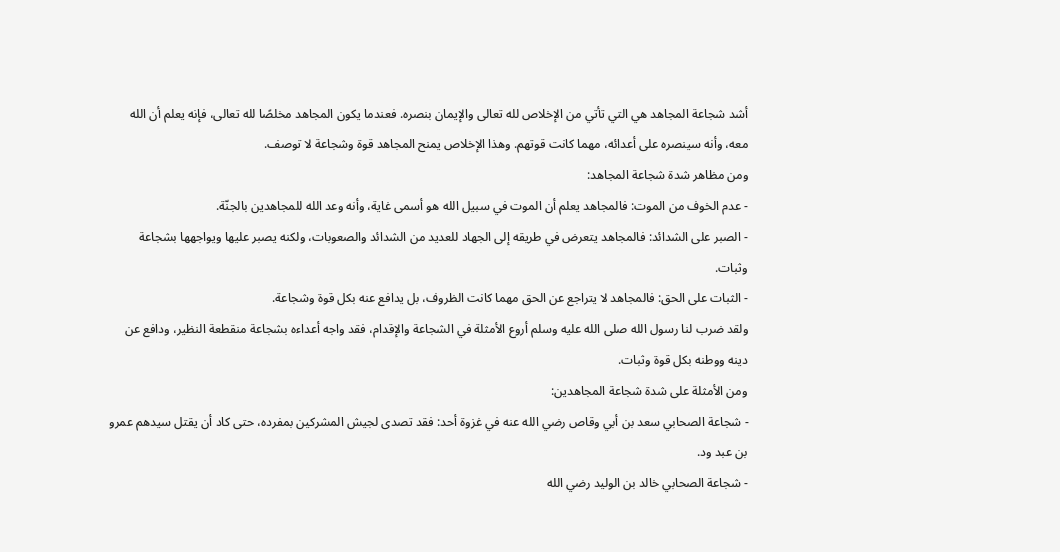أشد شجاعة المجاهد هي التي تأتي من الإخلاص لله تعالى والإيمان بنصره. فعندما يكون المجاهد مخلصًا لله تعالى، فإنه يعلم أن الله معه، وأنه سينصره على أعدائه، مهما كانت قوتهم. وهذا الإخلاص يمنح المجاهد قوة وشجاعة لا توصف.
ومن مظاهر شدة شجاعة المجاهد:
- عدم الخوف من الموت: فالمجاهد يعلم أن الموت في سبيل الله هو أسمى غاية، وأنه وعد الله للمجاهدين بالجنّة.
- الصبر على الشدائد: فالمجاهد يتعرض في طريقه إلى الجهاد للعديد من الشدائد والصعوبات، ولكنه يصبر عليها ويواجهها بشجاعة وثبات.
- الثبات على الحق: فالمجاهد لا يتراجع عن الحق مهما كانت الظروف، بل يدافع عنه بكل قوة وشجاعة.
ولقد ضرب لنا رسول الله صلى الله عليه وسلم أروع الأمثلة في الشجاعة والإقدام، فقد واجه أعداءه بشجاعة منقطعة النظير، ودافع عن دينه ووطنه بكل قوة وثبات.
ومن الأمثلة على شدة شجاعة المجاهدين:
- شجاعة الصحابي سعد بن أبي وقاص رضي الله عنه في غزوة أحد: فقد تصدى لجيش المشركين بمفرده، حتى كاد أن يقتل سيدهم عمرو بن عبد ود.
- شجاعة الصحابي خالد بن الوليد رضي الله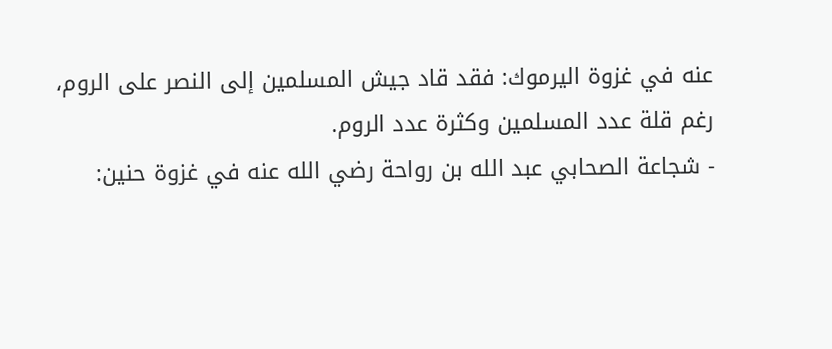عنه في غزوة اليرموك: فقد قاد جيش المسلمين إلى النصر على الروم، رغم قلة عدد المسلمين وكثرة عدد الروم.
- شجاعة الصحابي عبد الله بن رواحة رضي الله عنه في غزوة حنين: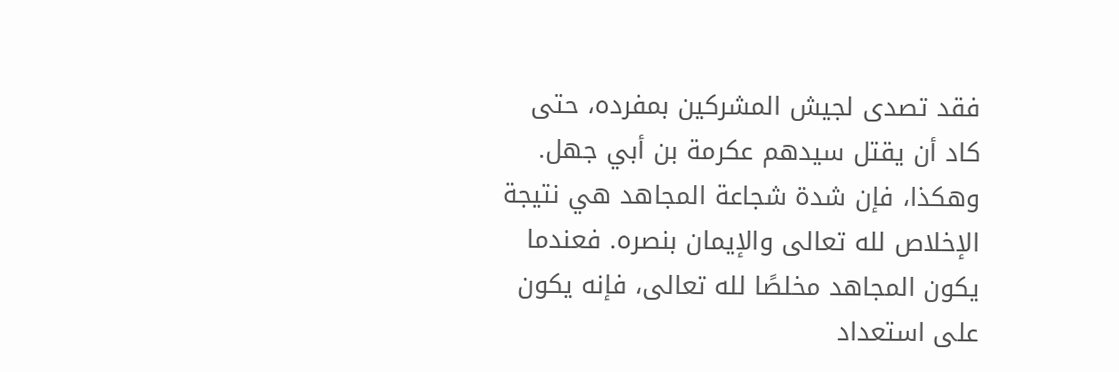فقد تصدى لجيش المشركين بمفرده، حتى كاد أن يقتل سيدهم عكرمة بن أبي جهل.
وهكذا، فإن شدة شجاعة المجاهد هي نتيجة الإخلاص لله تعالى والإيمان بنصره. فعندما يكون المجاهد مخلصًا لله تعالى، فإنه يكون على استعداد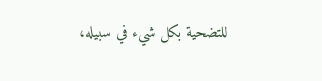للتضحية بكل شيء في سبيله،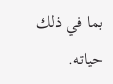بما في ذلك حياته.